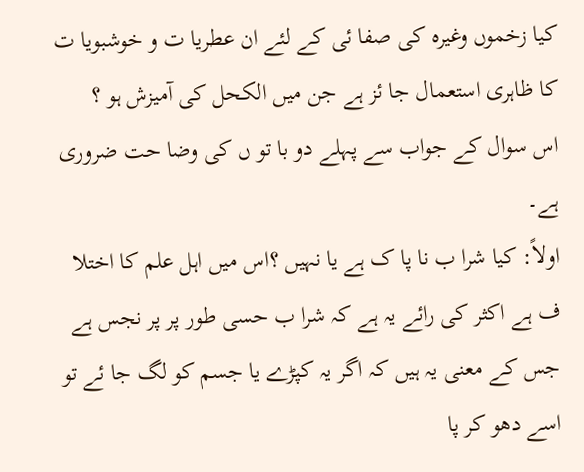کیا زخموں وغیرہ کی صفا ئی کے لئے ان عطریا ت و خوشبویا ت کا ظاہری استعمال جا ئز ہے جن میں الکحل کی آمیزش ہو ؟
اس سوال کے جواب سے پہلے دو با تو ں کی وضا حت ضروری ہے۔
اولاً: کیا شرا ب نا پا ک ہے یا نہیں ؟اس میں اہل علم کا اختلا ف ہے اکثر کی رائے یہ ہے کہ شرا ب حسی طور پر پر نجس ہے جس کے معنی یہ ہیں کہ اگر یہ کپڑے یا جسم کو لگ جا ئے تو اسے دھو کر پا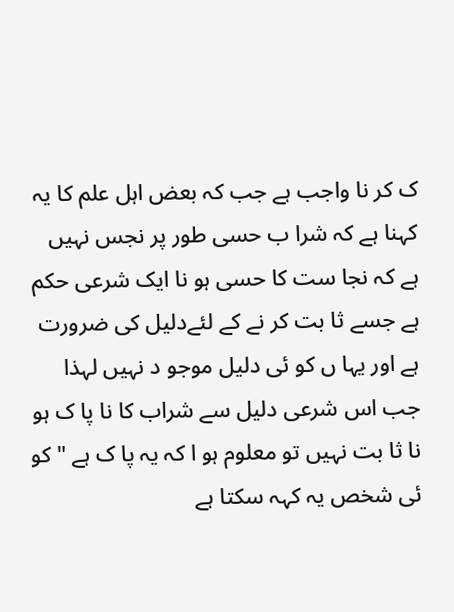ک کر نا واجب ہے جب کہ بعض اہل علم کا یہ کہنا ہے کہ شرا ب حسی طور پر نجس نہیں ہے کہ نجا ست کا حسی ہو نا ایک شرعی حکم ہے جسے ثا بت کر نے کے لئےدلیل کی ضرورت ہے اور یہا ں کو ئی دلیل موجو د نہیں لہذا جب اس شرعی دلیل سے شراب کا نا پا ک ہو نا ثا بت نہیں تو معلوم ہو ا کہ یہ پا ک ہے "کو ئی شخص یہ کہہ سکتا ہے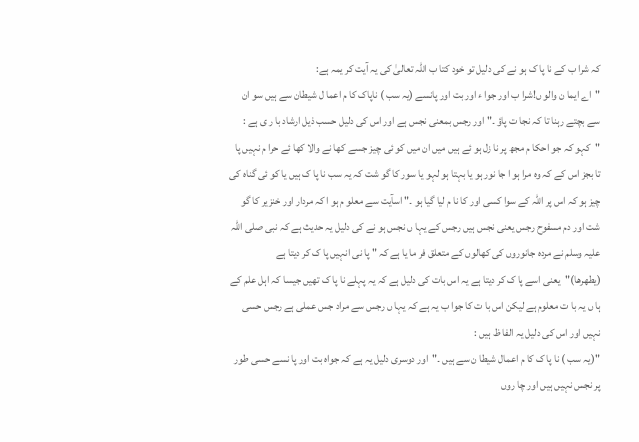کہ شرا ب کے نا پا ک ہو نے کی دلیل تو خود کتا ب اللہ تعالیٰ کی یہ آیت کر یمہ ہے:
"اے ایما ن والو ں!شرا ب اور جوا ء اور بت اور پانسے (یہ سب ) ناپاک کا م اعما ل شیطان سے ہیں سو ان سے بچتے رہنا تا کہ نجا ت پاؤ ۔" اور رجس بمعنی نجس ہے اور اس کی دلیل حسب ذیل ارشاد با ر ی ہے :
"کہو کہ جو احکا م مجھ پر نا زل ہو ئے ہیں میں ان میں کو ئی چیز جسے کھا نے والا کھا ئے حرا م نہیں پا تا بجز اس کے کہ وہ مرا ہو ا جا نور ہو یا بہتا ہو لہو یا سور کا گو شت کہ یہ سب نا پا ک ہیں یا کو ئی گناہ کی چیز ہو کہ اس پر اللہ کے سوا کسی اور کا نا م لیا گیا ہو ۔" اسآیت سے معلو م ہو ا کہ مردار اور خنزیر کا گو شت اور دم مسفوح رجس یعنی نجس ہیں رجس کے یہا ں نجس ہو نے کی دلیل یہ حدیث ہے کہ نبی صلی اللہ علیہ وسلم نے مردہ جانوروں کی کھالوں کے متعلق فر ما یا ہے کہ " پا نی انہیں پا ک کر دیتا ہے (يطهرها)"یعنی اسے پا ک کر دیتا ہے یہ اس بات کی دلیل ہے کہ یہ پہلے نا پا ک تھیں جیسا کہ اہل علم کے ہا ں یہ با ت معلوم ہے لیکن اس با ت کا جوا ب یہ ہے کہ یہا ں رجس سے مراد جس عملی ہے رجس حسی نہیں اور اس کی دلیل یہ الفا ظ ہیں :
"(یہ سب ) نا پا ک کا م اعمال شیطا ن سے ہیں ۔"اور دوسری دلیل یہ ہے کہ جواہ بت اور پا نسے حسی طور پر نجس نہیں ہیں اور چا روں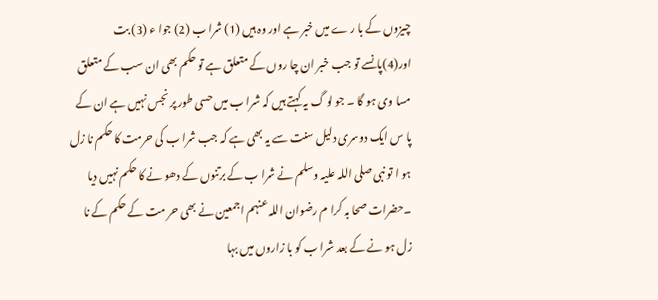چیزوں کے با ر ے میں خبر ہے اور وہ ہیں (1) شرا ب (2) جوا ء (3) بت اور(4)پانسے تو جب خبر ان چا روں کے متعلق ہے تو حکم بھی ان سب کے متعلق مسا وی ہو گا ۔ جو لو گ یہ کہتے ہیں کہ شرا ب میں حسی طور پر نجس نہیں ہے ان کے پا س ایک دوسری دلیل سنت سے یہ بھی ہے کہ جب شرا ب کی حرمت کا حکم نا زل ہو ا تو نبی صلی اللہ علیہ وسلم نے شرا ب کے برتنوں کے دھو نے کا حکم نہیں دیا ۔حضرات صحا بہ کرا م رضوان اللہ عنہم اجمعین نے بھی حر مت کے حکم کے نا زل ہو نے کے بعد شرا ب کو با زاروں میں بہا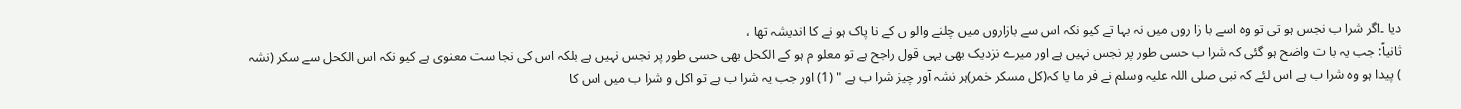دیا ۔اگر شرا ب نجس ہو تی تو وہ اسے با زا روں میں نہ بہا تے کیو نکہ اس سے بازاروں میں چلنے والو ں کے نا پاک ہو نے کا اندیشہ تھا ،
ثانیاً: جب یہ با ت واضح ہو گئی کہ شرا ب حسی طور پر نجس نہیں ہے اور میرے نزدیک بھی یہی قول راجح ہے تو معلو م ہو کے الکحل بھی حسی طور پر نجس نہیں ہے بلکہ اس کی نجا ست معنوی ہے کیو نکہ اس الکحل سے سکر (نشہ ) پیدا ہو وہ شرا ب ہے اس لئے کہ نبی صلی اللہ علیہ وسلم نے فر ما یا کہ(كل مسكر خمر)ہر نشہ آور چیز شرا ب ہے " (1) اور جب یہ شرا ب ہے تو اکل و شرا ب میں اس کا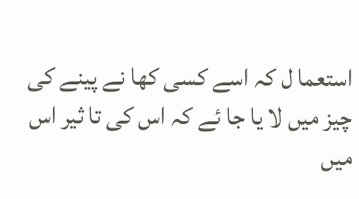استعما ل کہ اسے کسی کھا نے پینے کی چیز میں لا یا جا ئے کہ اس کی تا ثیر اس میں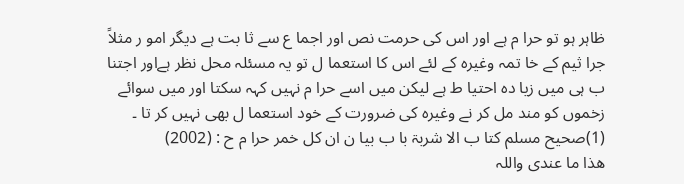ظاہر ہو تو حرا م ہے اور اس کی حرمت نص اور اجما ع سے ثا بت ہے دیگر امو ر مثلاً جرا ثیم کے خا تمہ وغیرہ کے لئے اس کا استعما ل تو یہ مسئلہ محل نظر ہےاور اجتنا ب ہی میں زیا دہ احتیا ط ہے لیکن میں اسے حرا م نہیں کہہ سکتا اور میں سوائے زخموں کو مند مل کر نے وغیرہ کی ضرورت کے خود استعما ل بھی نہیں کر تا ۔
(1)صحیح مسلم کتا ب الا شربۃ با ب بیا ن ان کل خمر حرا م ح : (2002)
ھذا ما عندی واللہ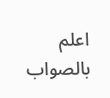اعلم بالصواب